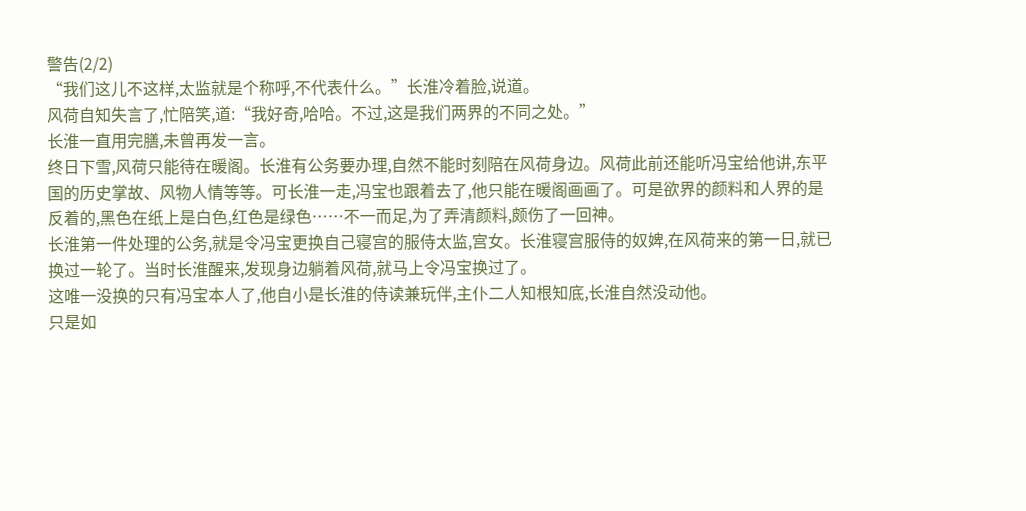警告(2/2)
“我们这儿不这样,太监就是个称呼,不代表什么。”长淮冷着脸,说道。
风荷自知失言了,忙陪笑,道:“我好奇,哈哈。不过,这是我们两界的不同之处。”
长淮一直用完膳,未曾再发一言。
终日下雪,风荷只能待在暖阁。长淮有公务要办理,自然不能时刻陪在风荷身边。风荷此前还能听冯宝给他讲,东平国的历史掌故、风物人情等等。可长淮一走,冯宝也跟着去了,他只能在暖阁画画了。可是欲界的颜料和人界的是反着的,黑色在纸上是白色,红色是绿色……不一而足,为了弄清颜料,颇伤了一回神。
长淮第一件处理的公务,就是令冯宝更换自己寝宫的服侍太监,宫女。长淮寝宫服侍的奴婢,在风荷来的第一日,就已换过一轮了。当时长淮醒来,发现身边躺着风荷,就马上令冯宝换过了。
这唯一没换的只有冯宝本人了,他自小是长淮的侍读兼玩伴,主仆二人知根知底,长淮自然没动他。
只是如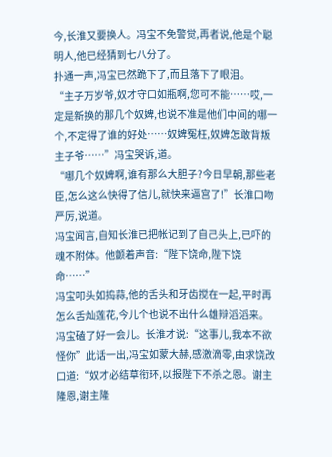今,长淮又要换人。冯宝不免警觉,再者说,他是个聪明人,他已经猜到七八分了。
扑通一声,冯宝已然跪下了,而且落下了眼泪。
“主子万岁爷,奴才守口如瓶啊,您可不能……哎,一定是新换的那几个奴婢,也说不准是他们中间的哪一个,不定得了谁的好处……奴婢冤枉,奴婢怎敢背叛主子爷……”冯宝哭诉,道。
“哪几个奴婢啊,谁有那么大胆子?今日早朝,那些老臣,怎么这么快得了信儿,就快来逼宫了!”长淮口吻严厉,说道。
冯宝闻言,自知长淮已把帐记到了自己头上,已吓的魂不附体。他颤着声音:“陛下饶命,陛下饶命……”
冯宝叩头如捣蒜,他的舌头和牙齿搅在一起,平时再怎么舌灿莲花,今儿个也说不出什么雄辩滔滔来。
冯宝磕了好一会儿。长淮才说:“这事儿,我本不欲怪你”此话一出,冯宝如蒙大赫,感激滴零,由求饶改口道:“奴才必结草衔环,以报陛下不杀之恩。谢主隆恩,谢主隆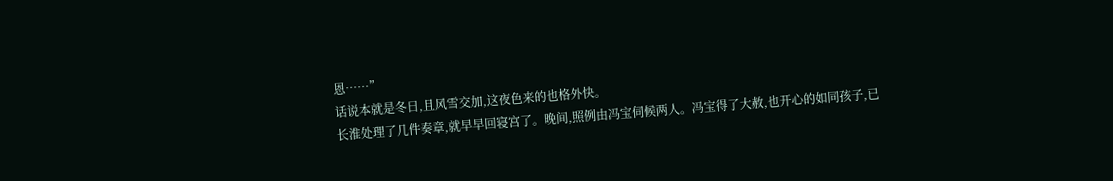恩……”
话说本就是冬日,且风雪交加,这夜色来的也格外快。
长淮处理了几件奏章,就早早回寝宫了。晚间,照例由冯宝伺候两人。冯宝得了大赦,也开心的如同孩子,已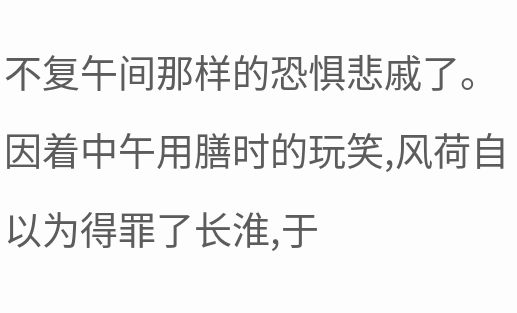不复午间那样的恐惧悲戚了。因着中午用膳时的玩笑,风荷自以为得罪了长淮,于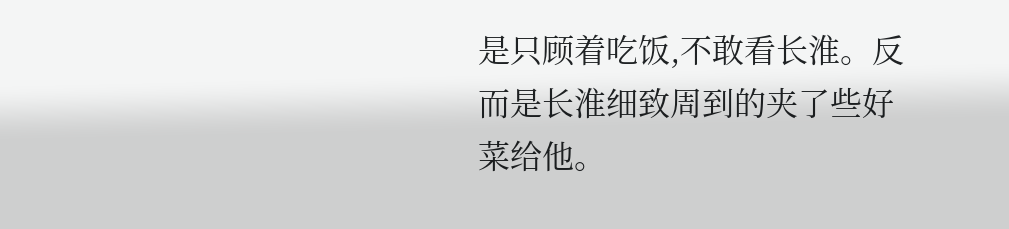是只顾着吃饭,不敢看长淮。反而是长淮细致周到的夹了些好菜给他。